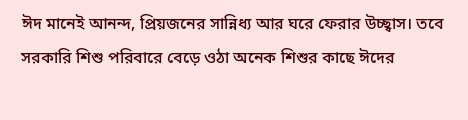ঈদ মানেই আনন্দ, প্রিয়জনের সান্নিধ্য আর ঘরে ফেরার উচ্ছ্বাস। তবে সরকারি শিশু পরিবারে বেড়ে ওঠা অনেক শিশুর কাছে ঈদের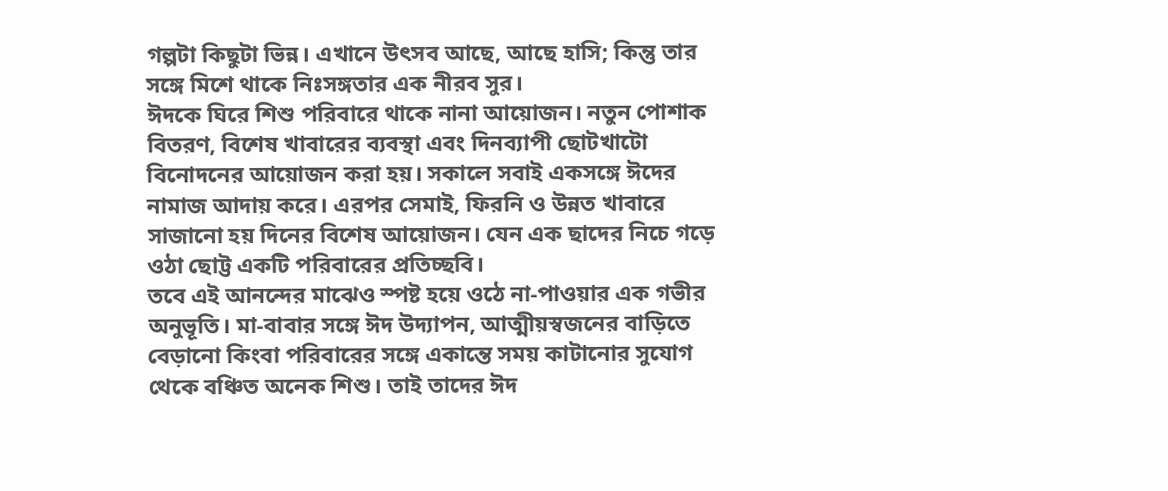গল্পটা কিছুটা ভিন্ন। এখানে উৎসব আছে, আছে হাসি; কিন্তু তার সঙ্গে মিশে থাকে নিঃসঙ্গতার এক নীরব সুর।
ঈদকে ঘিরে শিশু পরিবারে থাকে নানা আয়োজন। নতুন পোশাক বিতরণ, বিশেষ খাবারের ব্যবস্থা এবং দিনব্যাপী ছোটখাটো বিনোদনের আয়োজন করা হয়। সকালে সবাই একসঙ্গে ঈদের নামাজ আদায় করে। এরপর সেমাই, ফিরনি ও উন্নত খাবারে সাজানো হয় দিনের বিশেষ আয়োজন। যেন এক ছাদের নিচে গড়ে ওঠা ছোট্ট একটি পরিবারের প্রতিচ্ছবি।
তবে এই আনন্দের মাঝেও স্পষ্ট হয়ে ওঠে না-পাওয়ার এক গভীর অনুভূতি। মা-বাবার সঙ্গে ঈদ উদ্যাপন, আত্মীয়স্বজনের বাড়িতে বেড়ানো কিংবা পরিবারের সঙ্গে একান্তে সময় কাটানোর সুযোগ থেকে বঞ্চিত অনেক শিশু। তাই তাদের ঈদ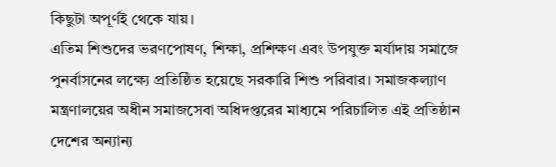কিছুটা অপূর্ণই থেকে যায়।
এতিম শিশুদের ভরণপোষণ, শিক্ষা, প্রশিক্ষণ এবং উপযুক্ত মর্যাদায় সমাজে পুনর্বাসনের লক্ষ্যে প্রতিষ্ঠিত হয়েছে সরকারি শিশু পরিবার। সমাজকল্যাণ মন্ত্রণালয়ের অধীন সমাজসেবা অধিদপ্তরের মাধ্যমে পরিচালিত এই প্রতিষ্ঠান দেশের অন্যান্য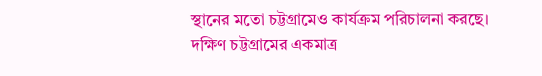স্থানের মতো চট্টগ্রামেও কার্যক্রম পরিচালনা করছে।
দক্ষিণ চট্টগ্রামের একমাত্র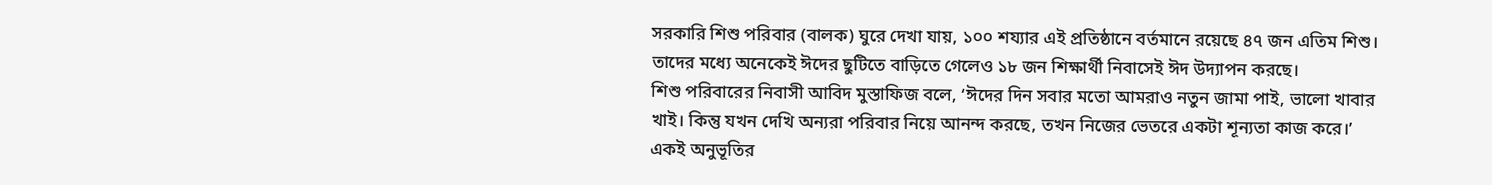সরকারি শিশু পরিবার (বালক) ঘুরে দেখা যায়, ১০০ শয্যার এই প্রতিষ্ঠানে বর্তমানে রয়েছে ৪৭ জন এতিম শিশু। তাদের মধ্যে অনেকেই ঈদের ছুটিতে বাড়িতে গেলেও ১৮ জন শিক্ষার্থী নিবাসেই ঈদ উদ্যাপন করছে।
শিশু পরিবারের নিবাসী আবিদ মুস্তাফিজ বলে, ‘ঈদের দিন সবার মতো আমরাও নতুন জামা পাই, ভালো খাবার খাই। কিন্তু যখন দেখি অন্যরা পরিবার নিয়ে আনন্দ করছে, তখন নিজের ভেতরে একটা শূন্যতা কাজ করে।’
একই অনুভূতির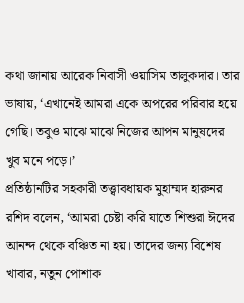কথা জানায় আরেক নিবাসী ওয়াসিম তালুকদার। তার ভাষায়, ‘এখানেই আমরা একে অপরের পরিবার হয়ে গেছি। তবুও মাঝে মাঝে নিজের আপন মানুষদের খুব মনে পড়ে।’
প্রতিষ্ঠানটির সহকারী তত্ত্বাবধায়ক মুহাম্মদ হারুনর রশিদ বলেন, ‘আমরা চেষ্টা করি যাতে শিশুরা ঈদের আনন্দ থেকে বঞ্চিত না হয়। তাদের জন্য বিশেষ খাবার, নতুন পোশাক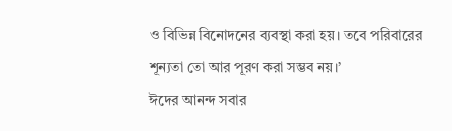ও বিভিন্ন বিনোদনের ব্যবস্থা করা হয়। তবে পরিবারের শূন্যতা তো আর পূরণ করা সম্ভব নয়।’
ঈদের আনন্দ সবার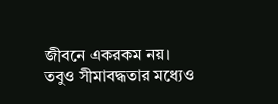জীবনে একরকম নয়। তবুও সীমাবদ্ধতার মধ্যেও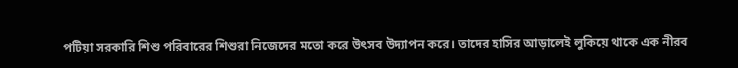পটিয়া সরকারি শিশু পরিবারের শিশুরা নিজেদের মতো করে উৎসব উদ্যাপন করে। তাদের হাসির আড়ালেই লুকিয়ে থাকে এক নীরব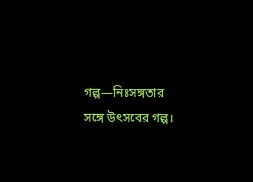গল্প—নিঃসঙ্গতার সঙ্গে উৎসবের গল্প।